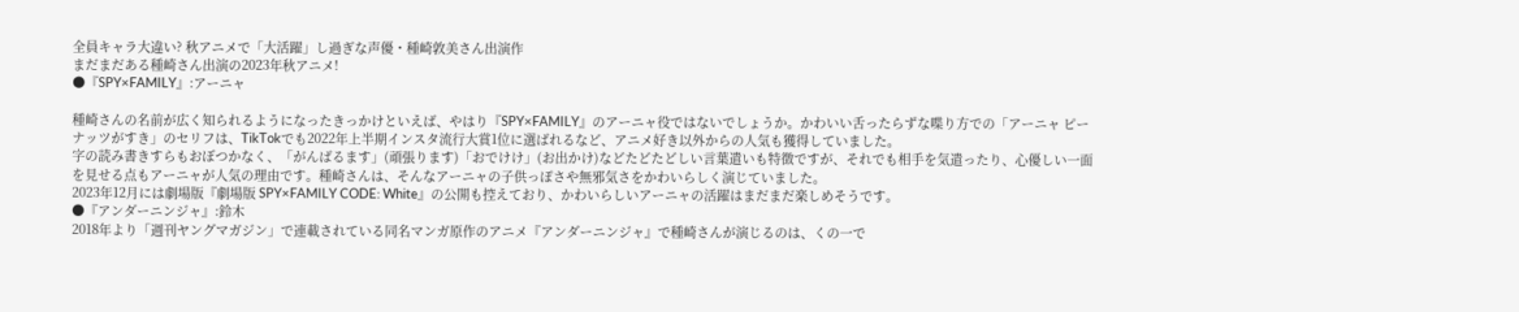全員キャラ大違い? 秋アニメで「大活躍」し過ぎな声優・種崎敦美さん出演作
まだまだある種崎さん出演の2023年秋アニメ!
●『SPY×FAMILY』:アーニャ

種崎さんの名前が広く知られるようになったきっかけといえば、やはり『SPY×FAMILY』のアーニャ役ではないでしょうか。かわいい舌ったらずな喋り方での「アーニャ ピーナッツがすき」のセリフは、TikTokでも2022年上半期インスタ流行大賞1位に選ばれるなど、アニメ好き以外からの人気も獲得していました。
字の読み書きすらもおぼつかなく、「がんばるます」(頑張ります)「おでけけ」(お出かけ)などたどたどしい言葉遣いも特徴ですが、それでも相手を気遣ったり、心優しい一面を見せる点もアーニャが人気の理由です。種崎さんは、そんなアーニャの子供っぽさや無邪気さをかわいらしく演じていました。
2023年12月には劇場版『劇場版 SPY×FAMILY CODE: White』の公開も控えており、かわいらしいアーニャの活躍はまだまだ楽しめそうです。
●『アンダーニンジャ』:鈴木
2018年より「週刊ヤングマガジン」で連載されている同名マンガ原作のアニメ『アンダーニンジャ』で種崎さんが演じるのは、くの一で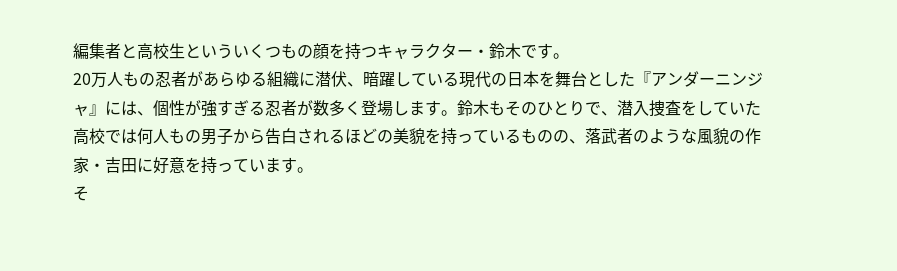編集者と高校生といういくつもの顔を持つキャラクター・鈴木です。
20万人もの忍者があらゆる組織に潜伏、暗躍している現代の日本を舞台とした『アンダーニンジャ』には、個性が強すぎる忍者が数多く登場します。鈴木もそのひとりで、潜入捜査をしていた高校では何人もの男子から告白されるほどの美貌を持っているものの、落武者のような風貌の作家・吉田に好意を持っています。
そ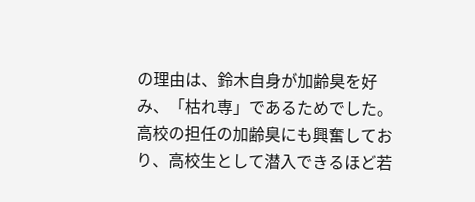の理由は、鈴木自身が加齢臭を好み、「枯れ専」であるためでした。高校の担任の加齢臭にも興奮しており、高校生として潜入できるほど若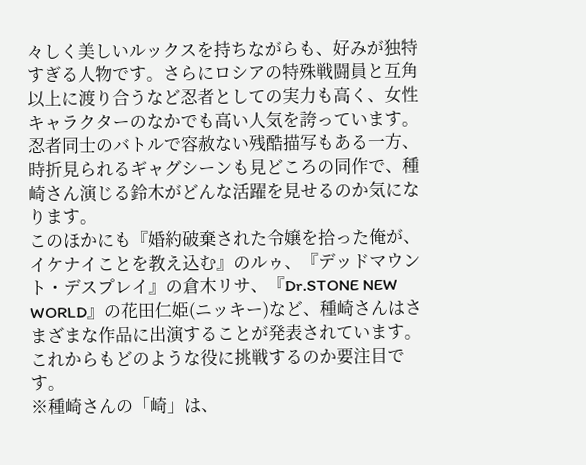々しく美しいルックスを持ちながらも、好みが独特すぎる人物です。さらにロシアの特殊戦闘員と互角以上に渡り合うなど忍者としての実力も高く、女性キャラクターのなかでも高い人気を誇っています。
忍者同士のバトルで容赦ない残酷描写もある一方、時折見られるギャグシーンも見どころの同作で、種崎さん演じる鈴木がどんな活躍を見せるのか気になります。
このほかにも『婚約破棄された令嬢を拾った俺が、イケナイことを教え込む』のルゥ、『デッドマウント・デスプレイ』の倉木リサ、『Dr.STONE NEW WORLD』の花田仁姫(ニッキー)など、種崎さんはさまざまな作品に出演することが発表されています。これからもどのような役に挑戦するのか要注目です。
※種崎さんの「崎」は、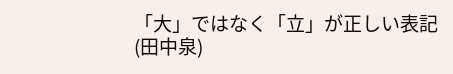「大」ではなく「立」が正しい表記
(田中泉)